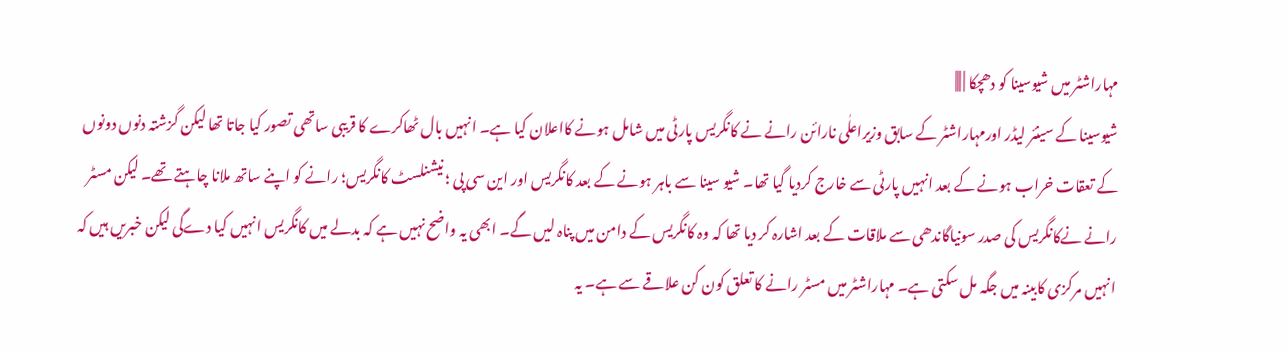مہاراشٹر میں شیوسینا کو دھچکا | |||
شیوسینا کے سینئر لیڈر اورمہاراشٹر کے سابق وزیراعلٰی نارائن رانے نے کانگریس پارٹی میں شامل ہونے کااعلان کیا ہے۔ انہیں بال ٹھاکرے کا قریبی ساتھی تصور کیا جاتا تھا لیکن گزشتہ دنوں دونوں کے تعقات خراب ہونے کے بعد انہیں پارٹی سے خارج کردیا گیا تھا۔ شیو سینا سے باہر ہونے کے بعد کانگریس اور این سی پی ؛ نیشنلسٹ کانگریس؛ رانے کو اپنے ساتھ ملانا چاہتے تھے۔ لیکن مسٹر رانے نےکانگریس کی صدر سونیاگاندھی سے ملاقات کے بعد اشارہ کر دیا تھا کہ وہ کانگریس کے دامن میں پناہ لیں گے۔ ابھی یہ واضح نہیں ہے کہ بدلے میں کانگریس انہیں کیا دےگی لیکن خبریں ہیں کہ انہیں مرکزی کابینہ میں جگہ مل سکتی ہے۔ مہاراشٹر میں مسٹر رانے کا تعلق کون کن علاقے سے ہے۔ یہ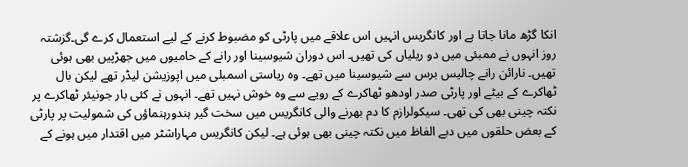انکا گڑھ مانا جاتا ہے اور کانگریس انہیں اس علاقے میں پارٹی کو مضبوط کرنے کے لیے استعمال کرے گی۔گزشتہ روز انہوں نے ممبئی میں دو ریلیاں کی تھیں۔ اس دوران شیوسینا اور رانے کے حامیوں میں جھڑپیں بھی ہوئی تھیں۔ نارائن رانے چالیس برس سے شیوسینا میں تھے۔ وہ ریاستی اسمبلی میں اپوزیشن لیڈر تھے لیکن بال ٹھاکرے کے بیٹے اور پارٹی صدر اودھو ٹھاکرے کے رویے سے وہ خوش نہیں تھے۔ انہوں نے کئی بار جونیئر ٹھاکرے پر نکتہ چینی بھی کی تھی۔ سیکولرازم کا دم بھرنے والی کانگریس میں سخت گیر ہندورہنماؤں کی شمولیت پر پارٹی کے بعض حلقوں میں دبے الفاظ میں نکتہ چینی بھی ہوئی ہے۔ لیکن کانگریس مہاراشٹر میں اقتدار میں ہونے کے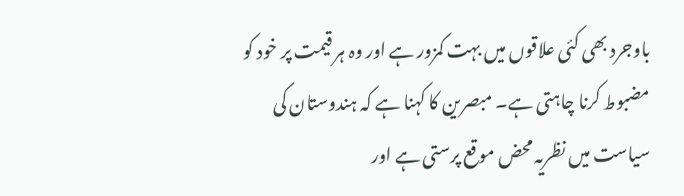باوجرد بھی کئی علاقوں میں بہت کمزور ہے اور وہ ہر قیمت پر خود کو مضبوط کرنا چاہتی ہے۔ مبصرین کا کہنا ہے کہ ہندوستان کی سیاست میں نظریہ محض موقع پرستی ہے اور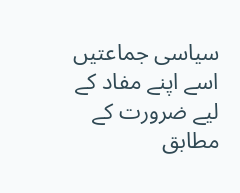سیاسی جماعتیں اسے اپنے مفاد کے لیے ضرورت کے مطابق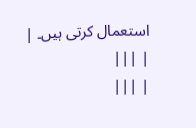استعمال کرتی ہیں۔ |
| |||
| |||